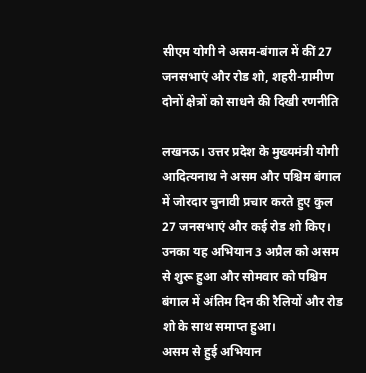सीएम योगी ने असम-बंगाल में कीं 27 जनसभाएं और रोड शो, शहरी-ग्रामीण दोनों क्षेत्रों को साधने की दिखी रणनीति

लखनऊ। उत्तर प्रदेश के मुख्यमंत्री योगी आदित्यनाथ ने असम और पश्चिम बंगाल में जोरदार चुनावी प्रचार करते हुए कुल 27 जनसभाएं और कई रोड शो किए। उनका यह अभियान 3 अप्रैल को असम से शुरू हुआ और सोमवार को पश्चिम बंगाल में अंतिम दिन की रैलियों और रोड शो के साथ समाप्त हुआ।
असम से हुई अभियान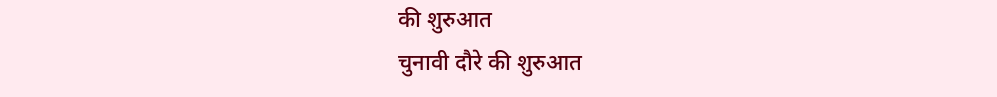की शुरुआत
चुनावी दौरे की शुरुआत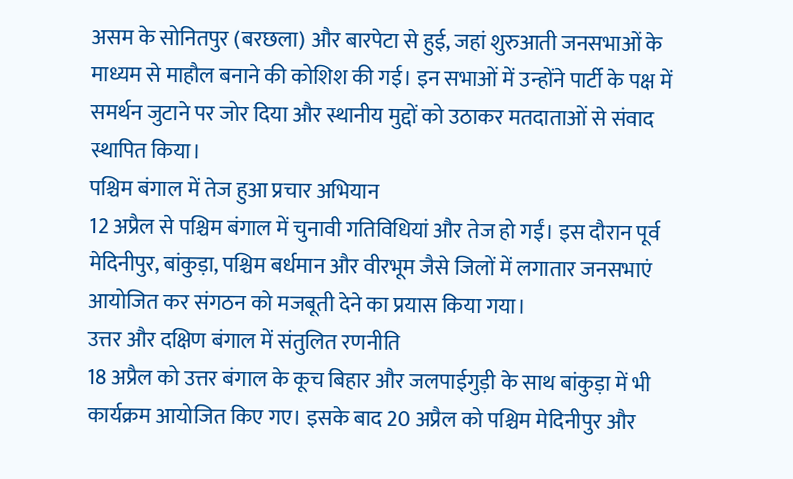असम के सोनितपुर (बरछला) और बारपेटा से हुई, जहां शुरुआती जनसभाओं के माध्यम से माहौल बनाने की कोशिश की गई। इन सभाओं में उन्होंने पार्टी के पक्ष में समर्थन जुटाने पर जोर दिया और स्थानीय मुद्दों को उठाकर मतदाताओं से संवाद स्थापित किया।
पश्चिम बंगाल में तेज हुआ प्रचार अभियान
12 अप्रैल से पश्चिम बंगाल में चुनावी गतिविधियां और तेज हो गईं। इस दौरान पूर्व मेदिनीपुर, बांकुड़ा, पश्चिम बर्धमान और वीरभूम जैसे जिलों में लगातार जनसभाएं आयोजित कर संगठन को मजबूती देने का प्रयास किया गया।
उत्तर और दक्षिण बंगाल में संतुलित रणनीति
18 अप्रैल को उत्तर बंगाल के कूच बिहार और जलपाईगुड़ी के साथ बांकुड़ा में भी कार्यक्रम आयोजित किए गए। इसके बाद 20 अप्रैल को पश्चिम मेदिनीपुर और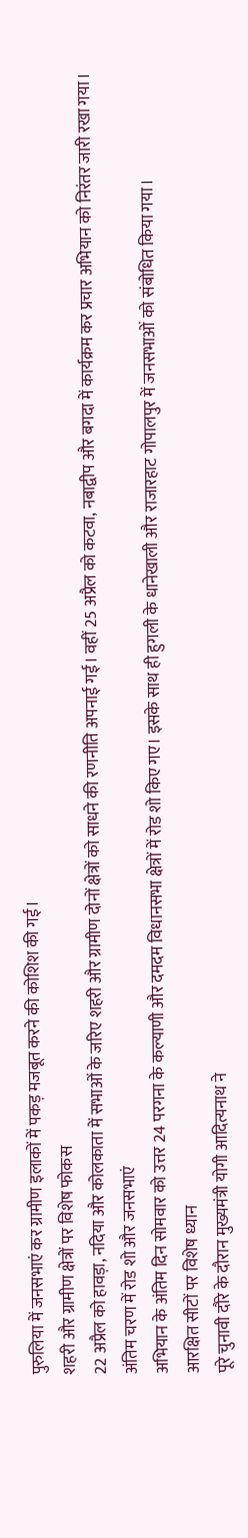पुरुलिया में जनसभाएं कर ग्रामीण इलाकों में पकड़ मजबूत करने की कोशिश की गई।
शहरी और ग्रामीण क्षेत्रों पर विशेष फोकस
22 अप्रैल को हावड़ा, नदिया और कोलकाता में सभाओं के जरिए शहरी और ग्रामीण दोनों क्षेत्रों को साधने की रणनीति अपनाई गई। वहीं 25 अप्रैल को कटवा, नबाद्वीप और बगदा में कार्यक्रम कर प्रचार अभियान को निरंतर जारी रखा गया।
अंतिम चरण में रोड शो और जनसभाएं
अभियान के अंतिम दिन सोमवार को उत्तर 24 परगना के कल्याणी और दमदम विधानसभा क्षेत्रों में रोड शो किए गए। इसके साथ ही हुगली के धानेखाली और राजारहाट गोपालपुर में जनसभाओं को संबोधित किया गया।
आरक्षित सीटों पर विशेष ध्यान
पूरे चुनावी दौरे के दौरान मुख्यमंत्री योगी आदित्यनाथ ने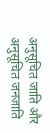अनुसूचित जाति और अनुसूचित जनजाति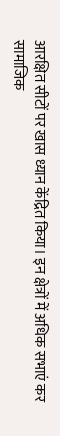आरक्षित सीटों पर खास ध्यान केंद्रित किया। इन क्षेत्रों में अधिक सभाएं कर सामाजिक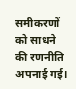समीकरणों को साधने की रणनीति अपनाई गई।